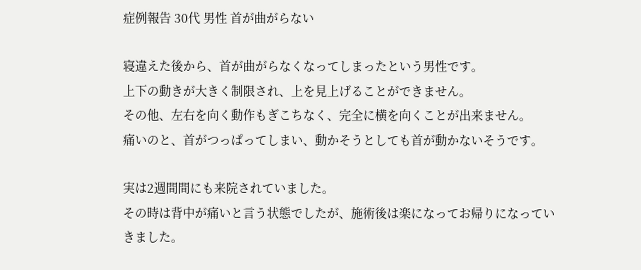症例報告 30代 男性 首が曲がらない

寝違えた後から、首が曲がらなくなってしまったという男性です。
上下の動きが大きく制限され、上を見上げることができません。
その他、左右を向く動作もぎこちなく、完全に横を向くことが出来ません。
痛いのと、首がつっぱってしまい、動かそうとしても首が動かないそうです。

実は2週間間にも来院されていました。
その時は背中が痛いと言う状態でしたが、施術後は楽になってお帰りになっていきました。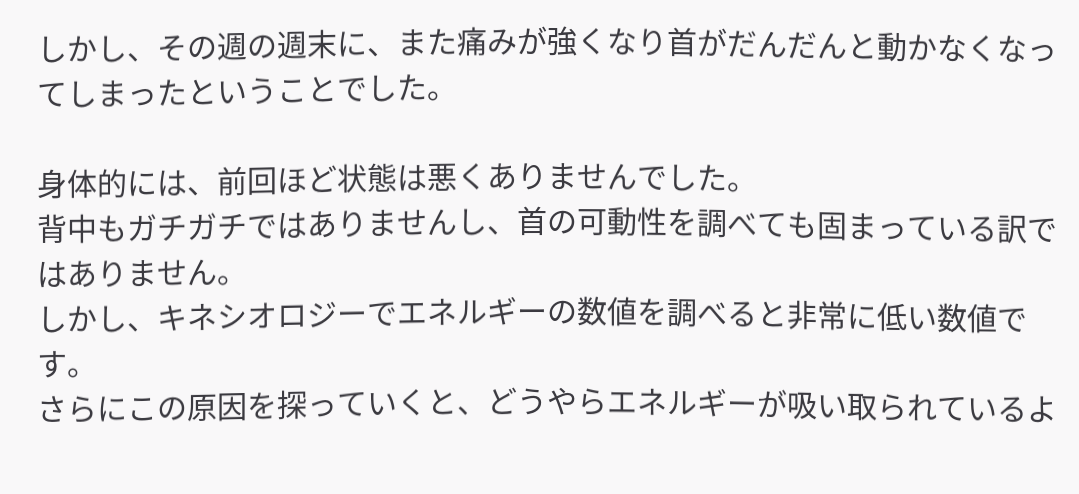しかし、その週の週末に、また痛みが強くなり首がだんだんと動かなくなってしまったということでした。

身体的には、前回ほど状態は悪くありませんでした。
背中もガチガチではありませんし、首の可動性を調べても固まっている訳ではありません。
しかし、キネシオロジーでエネルギーの数値を調べると非常に低い数値です。
さらにこの原因を探っていくと、どうやらエネルギーが吸い取られているよ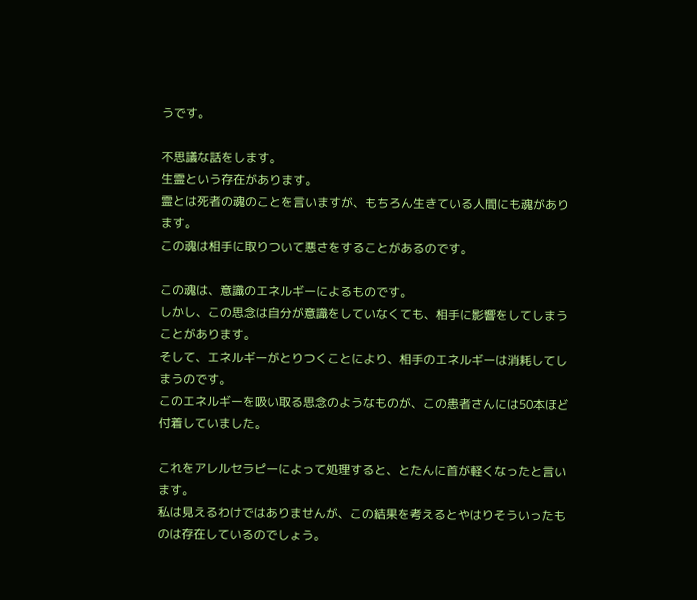うです。

不思議な話をします。
生霊という存在があります。
霊とは死者の魂のことを言いますが、もちろん生きている人間にも魂があります。
この魂は相手に取りついて悪さをすることがあるのです。

この魂は、意識のエネルギーによるものです。
しかし、この思念は自分が意識をしていなくても、相手に影響をしてしまうことがあります。
そして、エネルギーがとりつくことにより、相手のエネルギーは消耗してしまうのです。
このエネルギーを吸い取る思念のようなものが、この患者さんには50本ほど付着していました。

これをアレルセラピーによって処理すると、とたんに首が軽くなったと言います。
私は見えるわけではありませんが、この結果を考えるとやはりそういったものは存在しているのでしょう。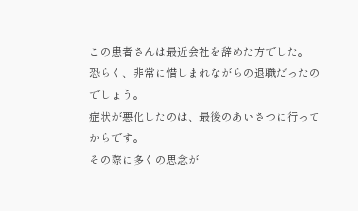この患者さんは最近会社を辞めた方でした。
恐らく、非常に惜しまれながらの退職だったのでしょう。
症状が悪化したのは、最後のあいさつに行ってからです。
その際に多くの思念が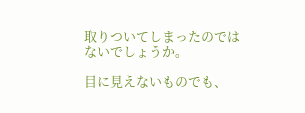取りついてしまったのではないでしょうか。

目に見えないものでも、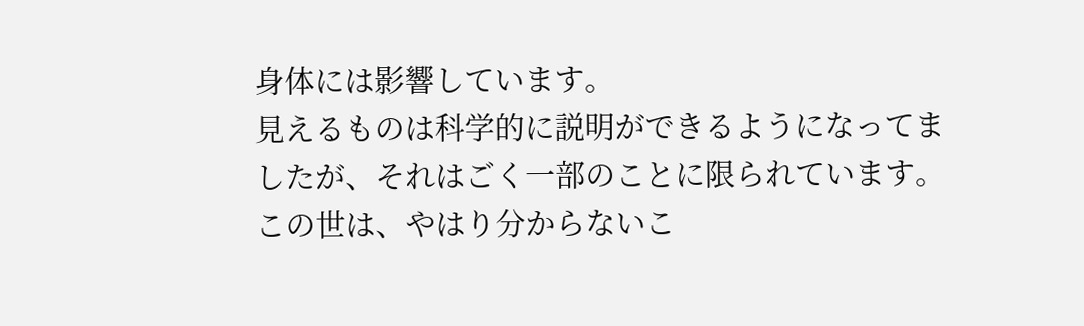身体には影響しています。
見えるものは科学的に説明ができるようになってましたが、それはごく一部のことに限られています。
この世は、やはり分からないこ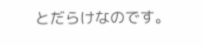とだらけなのです。